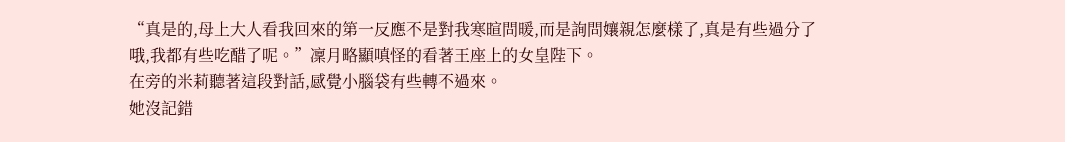“真是的,母上大人看我回來的第一反應不是對我寒暄問暖,而是詢問孃親怎麼樣了,真是有些過分了哦,我都有些吃醋了呢。”凜月略顯嗔怪的看著王座上的女皇陛下。
在旁的米莉聽著這段對話,感覺小腦袋有些轉不過來。
她沒記錯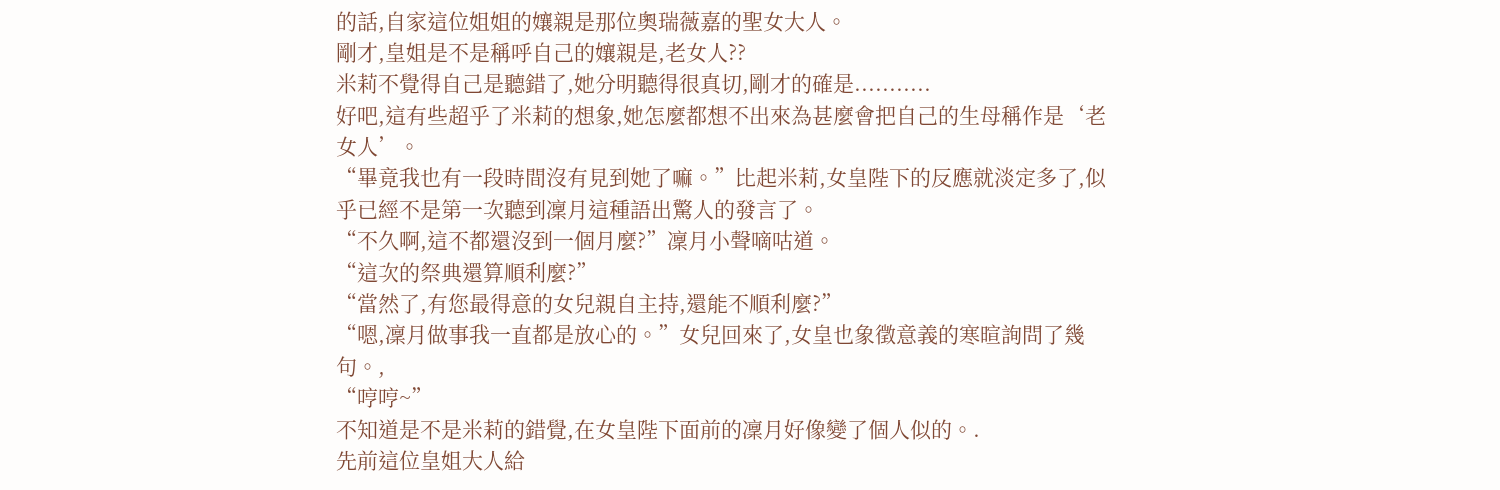的話,自家這位姐姐的孃親是那位奧瑞薇嘉的聖女大人。
剛才,皇姐是不是稱呼自己的孃親是,老女人??
米莉不覺得自己是聽錯了,她分明聽得很真切,剛才的確是...........
好吧,這有些超乎了米莉的想象,她怎麼都想不出來為甚麼會把自己的生母稱作是‘老女人’。
“畢竟我也有一段時間沒有見到她了嘛。”比起米莉,女皇陛下的反應就淡定多了,似乎已經不是第一次聽到凜月這種語出驚人的發言了。
“不久啊,這不都還沒到一個月麼?”凜月小聲嘀咕道。
“這次的祭典還算順利麼?”
“當然了,有您最得意的女兒親自主持,還能不順利麼?”
“嗯,凜月做事我一直都是放心的。”女兒回來了,女皇也象徵意義的寒暄詢問了幾句。,
“哼哼~”
不知道是不是米莉的錯覺,在女皇陛下面前的凜月好像變了個人似的。.
先前這位皇姐大人給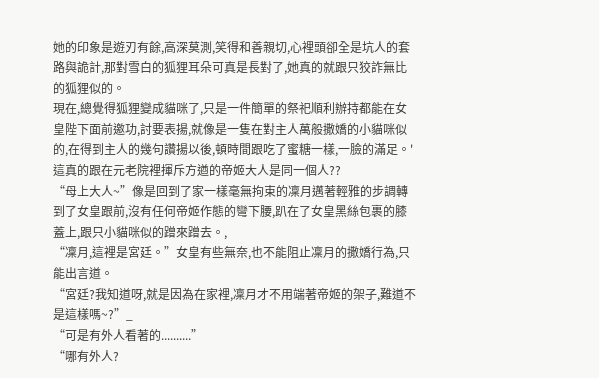她的印象是遊刃有餘,高深莫測,笑得和善親切,心裡頭卻全是坑人的套路與詭計,那對雪白的狐狸耳朵可真是長對了,她真的就跟只狡詐無比的狐狸似的。
現在,總覺得狐狸變成貓咪了,只是一件簡單的祭祀順利辦持都能在女皇陛下面前邀功,討要表揚,就像是一隻在對主人萬般撒嬌的小貓咪似的,在得到主人的幾句讚揚以後,頓時間跟吃了蜜糖一樣,一臉的滿足。'
這真的跟在元老院裡揮斥方遒的帝姬大人是同一個人??
“母上大人~”像是回到了家一樣毫無拘束的凜月邁著輕雅的步調轉到了女皇跟前,沒有任何帝姬作態的彎下腰,趴在了女皇黑絲包裹的膝蓋上,跟只小貓咪似的蹭來蹭去。,
“凜月,這裡是宮廷。”女皇有些無奈,也不能阻止凜月的撒嬌行為,只能出言道。
“宮廷?我知道呀,就是因為在家裡,凜月才不用端著帝姬的架子,難道不是這樣嗎~?”_
“可是有外人看著的..........”
“哪有外人?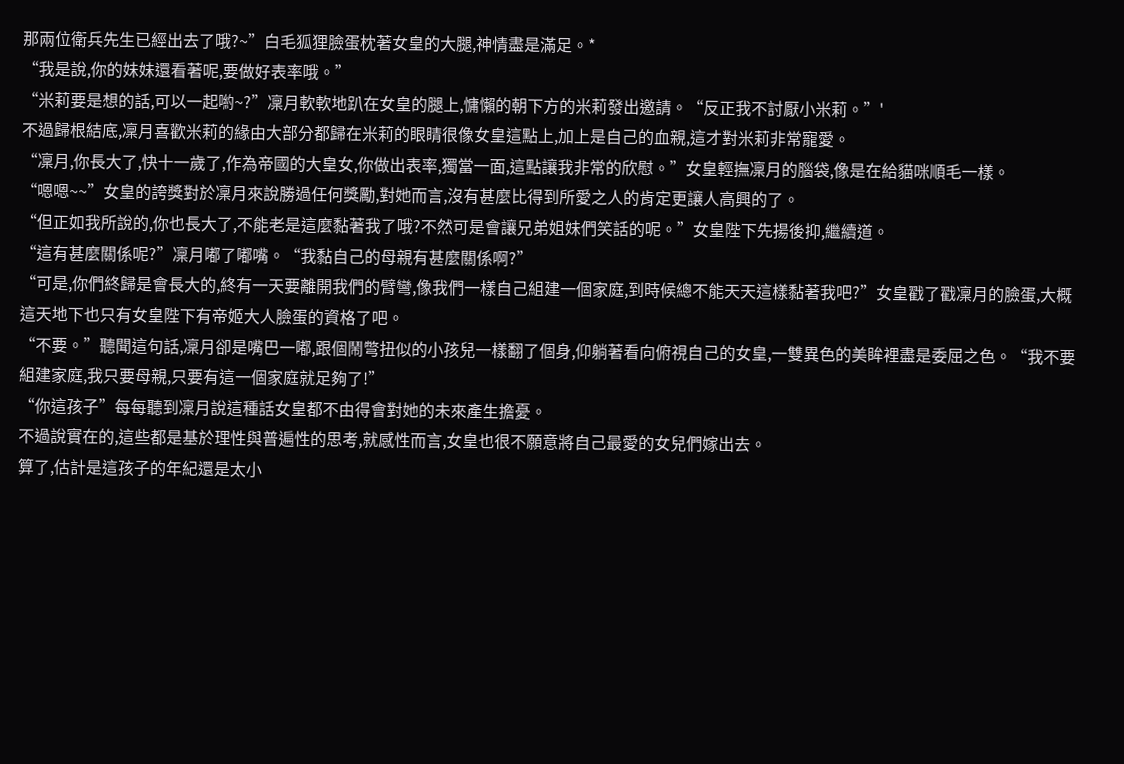那兩位衛兵先生已經出去了哦?~”白毛狐狸臉蛋枕著女皇的大腿,神情盡是滿足。*
“我是說,你的妹妹還看著呢,要做好表率哦。”
“米莉要是想的話,可以一起喲~?”凜月軟軟地趴在女皇的腿上,慵懶的朝下方的米莉發出邀請。“反正我不討厭小米莉。”'
不過歸根結底,凜月喜歡米莉的緣由大部分都歸在米莉的眼睛很像女皇這點上,加上是自己的血親,這才對米莉非常寵愛。
“凜月,你長大了,快十一歲了,作為帝國的大皇女,你做出表率,獨當一面,這點讓我非常的欣慰。”女皇輕撫凜月的腦袋,像是在給貓咪順毛一樣。
“嗯嗯~~”女皇的誇獎對於凜月來說勝過任何獎勵,對她而言,沒有甚麼比得到所愛之人的肯定更讓人高興的了。
“但正如我所說的,你也長大了,不能老是這麼黏著我了哦?不然可是會讓兄弟姐妹們笑話的呢。”女皇陛下先揚後抑,繼續道。
“這有甚麼關係呢?”凜月嘟了嘟嘴。“我黏自己的母親有甚麼關係啊?”
“可是,你們終歸是會長大的,終有一天要離開我們的臂彎,像我們一樣自己組建一個家庭,到時候總不能天天這樣黏著我吧?”女皇戳了戳凜月的臉蛋,大概這天地下也只有女皇陛下有帝姬大人臉蛋的資格了吧。
“不要。”聽聞這句話,凜月卻是嘴巴一嘟,跟個鬧彆扭似的小孩兒一樣翻了個身,仰躺著看向俯視自己的女皇,一雙異色的美眸裡盡是委屈之色。“我不要組建家庭,我只要母親,只要有這一個家庭就足夠了!”
“你這孩子”每每聽到凜月說這種話女皇都不由得會對她的未來產生擔憂。
不過說實在的,這些都是基於理性與普遍性的思考,就感性而言,女皇也很不願意將自己最愛的女兒們嫁出去。
算了,估計是這孩子的年紀還是太小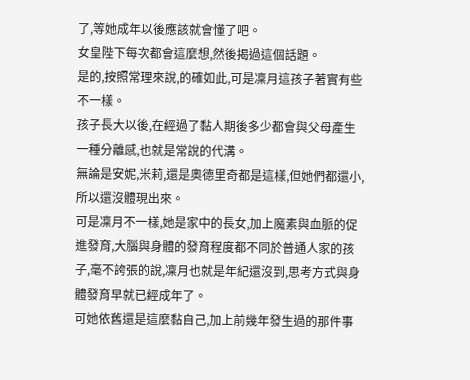了,等她成年以後應該就會懂了吧。
女皇陛下每次都會這麼想,然後揭過這個話題。
是的,按照常理來說,的確如此,可是凜月這孩子著實有些不一樣。
孩子長大以後,在經過了黏人期後多少都會與父母產生一種分離感,也就是常說的代溝。
無論是安妮,米莉,還是奧德里奇都是這樣,但她們都還小,所以還沒體現出來。
可是凜月不一樣,她是家中的長女,加上魔素與血脈的促進發育,大腦與身體的發育程度都不同於普通人家的孩子,毫不誇張的說,凜月也就是年紀還沒到,思考方式與身體發育早就已經成年了。
可她依舊還是這麼黏自己,加上前幾年發生過的那件事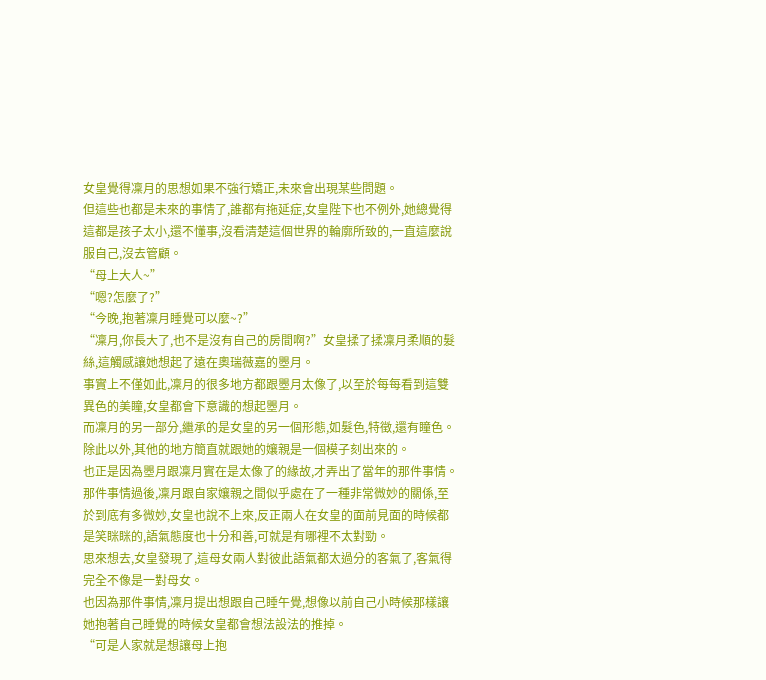女皇覺得凜月的思想如果不強行矯正,未來會出現某些問題。
但這些也都是未來的事情了,誰都有拖延症,女皇陛下也不例外,她總覺得這都是孩子太小,還不懂事,沒看清楚這個世界的輪廓所致的,一直這麼說服自己,沒去管顧。
“母上大人~”
“嗯?怎麼了?”
“今晚,抱著凜月睡覺可以麼~?”
“凜月,你長大了,也不是沒有自己的房間啊?”女皇揉了揉凜月柔順的髮絲,這觸感讓她想起了遠在奧瑞薇嘉的瞾月。
事實上不僅如此,凜月的很多地方都跟瞾月太像了,以至於每每看到這雙異色的美瞳,女皇都會下意識的想起瞾月。
而凜月的另一部分,繼承的是女皇的另一個形態,如髮色,特徵,還有瞳色。
除此以外,其他的地方簡直就跟她的孃親是一個模子刻出來的。
也正是因為瞾月跟凜月實在是太像了的緣故,才弄出了當年的那件事情。
那件事情過後,凜月跟自家孃親之間似乎處在了一種非常微妙的關係,至於到底有多微妙,女皇也說不上來,反正兩人在女皇的面前見面的時候都是笑眯眯的,語氣態度也十分和善,可就是有哪裡不太對勁。
思來想去,女皇發現了,這母女兩人對彼此語氣都太過分的客氣了,客氣得完全不像是一對母女。
也因為那件事情,凜月提出想跟自己睡午覺,想像以前自己小時候那樣讓她抱著自己睡覺的時候女皇都會想法設法的推掉。
“可是人家就是想讓母上抱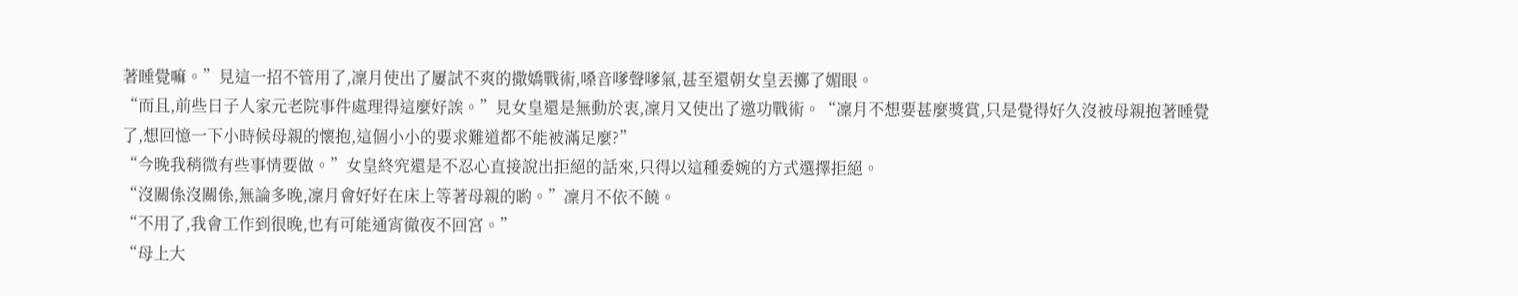著睡覺嘛。”見這一招不管用了,凜月使出了屢試不爽的撒嬌戰術,嗓音嗲聲嗲氣,甚至還朝女皇丟擲了媚眼。
“而且,前些日子人家元老院事件處理得這麼好誒。”見女皇還是無動於衷,凜月又使出了邀功戰術。“凜月不想要甚麼獎賞,只是覺得好久沒被母親抱著睡覺了,想回憶一下小時候母親的懷抱,這個小小的要求難道都不能被滿足麼?”
“今晚我稍微有些事情要做。”女皇終究還是不忍心直接說出拒絕的話來,只得以這種委婉的方式選擇拒絕。
“沒關係沒關係,無論多晚,凜月會好好在床上等著母親的喲。”凜月不依不饒。
“不用了,我會工作到很晚,也有可能通宵徹夜不回宮。”
“母上大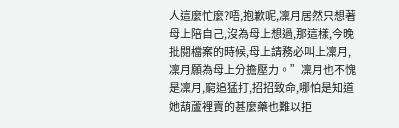人這麼忙麼?唔,抱歉呢,凜月居然只想著母上陪自己,沒為母上想過,那這樣,今晚批閱檔案的時候,母上請務必叫上凜月,凜月願為母上分擔壓力。”凜月也不愧是凜月,窮追猛打,招招致命,哪怕是知道她葫蘆裡賣的甚麼藥也難以拒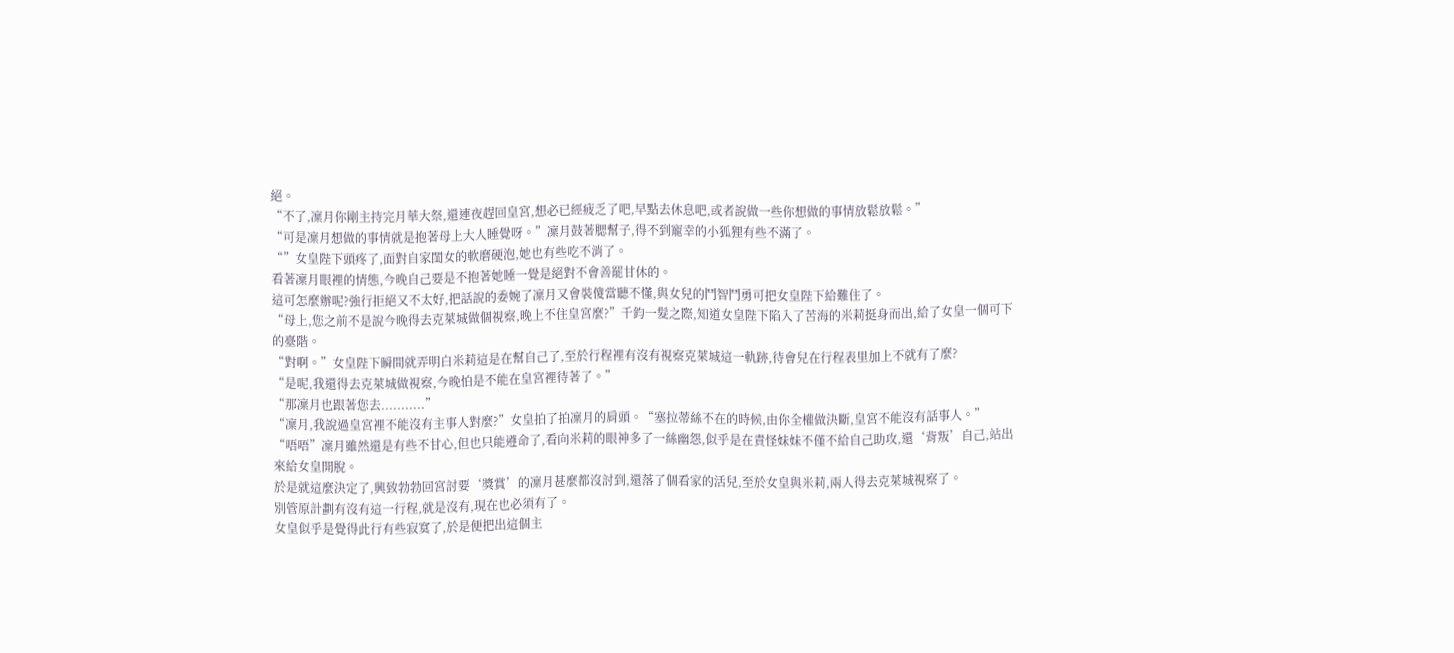絕。
“不了,凜月你剛主持完月華大祭,還連夜趕回皇宮,想必已經疲乏了吧,早點去休息吧,或者說做一些你想做的事情放鬆放鬆。”
“可是凜月想做的事情就是抱著母上大人睡覺呀。”凜月鼓著腮幫子,得不到寵幸的小狐狸有些不滿了。
“”女皇陛下頭疼了,面對自家閨女的軟磨硬泡,她也有些吃不消了。
看著凜月眼裡的情態,今晚自己要是不抱著她睡一覺是絕對不會善罷甘休的。
這可怎麼辦呢?強行拒絕又不太好,把話說的委婉了凜月又會裝傻當聽不懂,與女兒的鬥智鬥勇可把女皇陛下給難住了。
“母上,您之前不是說今晚得去克萊城做個視察,晚上不住皇宮麼?”千鈞一髮之際,知道女皇陛下陷入了苦海的米莉挺身而出,給了女皇一個可下的臺階。
“對啊。”女皇陛下瞬間就弄明白米莉這是在幫自己了,至於行程裡有沒有視察克萊城這一軌跡,待會兒在行程表里加上不就有了麼?
“是呢,我還得去克萊城做視察,今晚怕是不能在皇宮裡待著了。”
“那凜月也跟著您去...........”
“凜月,我說過皇宮裡不能沒有主事人對麼?”女皇拍了拍凜月的肩頭。“塞拉蒂絲不在的時候,由你全權做決斷,皇宮不能沒有話事人。”
“唔唔”凜月雖然還是有些不甘心,但也只能遵命了,看向米莉的眼神多了一絲幽怨,似乎是在責怪妹妹不僅不給自己助攻,還‘背叛’自己,站出來給女皇開脫。
於是就這麼決定了,興致勃勃回宮討要‘獎賞’的凜月甚麼都沒討到,還落了個看家的活兒,至於女皇與米莉,兩人得去克萊城視察了。
別管原計劃有沒有這一行程,就是沒有,現在也必須有了。
女皇似乎是覺得此行有些寂寞了,於是便把出這個主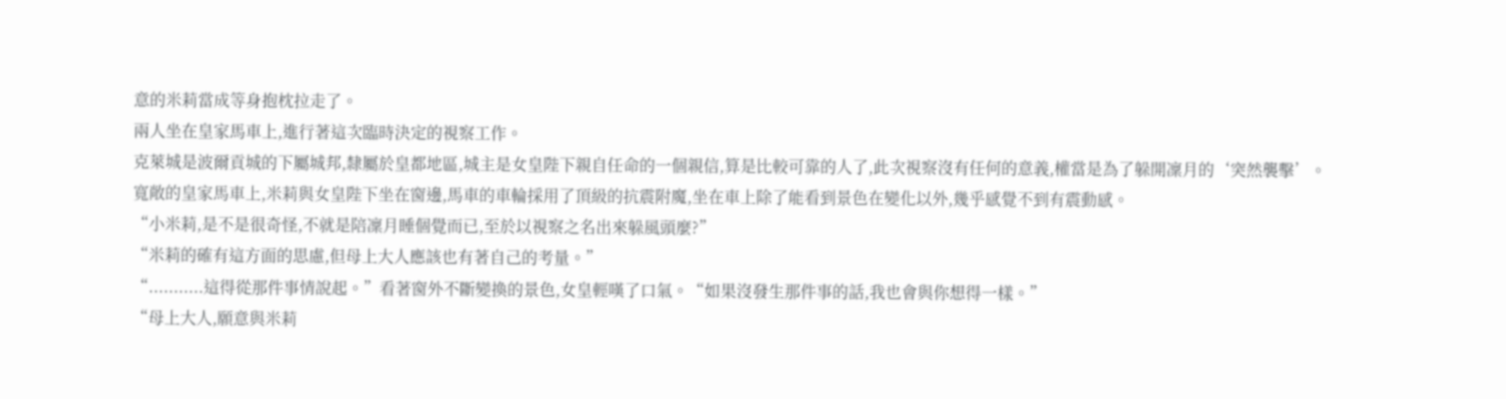意的米莉當成等身抱枕拉走了。
兩人坐在皇家馬車上,進行著這次臨時決定的視察工作。
克萊城是波爾貢城的下屬城邦,隸屬於皇都地區,城主是女皇陛下親自任命的一個親信,算是比較可靠的人了,此次視察沒有任何的意義,權當是為了躲開凜月的‘突然襲擊’。
寬敞的皇家馬車上,米莉與女皇陛下坐在窗邊,馬車的車輪採用了頂級的抗震附魔,坐在車上除了能看到景色在變化以外,幾乎感覺不到有震動感。
“小米莉,是不是很奇怪,不就是陪凜月睡個覺而已,至於以視察之名出來躲風頭麼?”
“米莉的確有這方面的思慮,但母上大人應該也有著自己的考量。”
“...........這得從那件事情說起。”看著窗外不斷變換的景色,女皇輕嘆了口氣。“如果沒發生那件事的話,我也會與你想得一樣。”
“母上大人,願意與米莉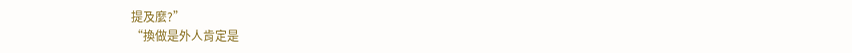提及麼?”
“換做是外人肯定是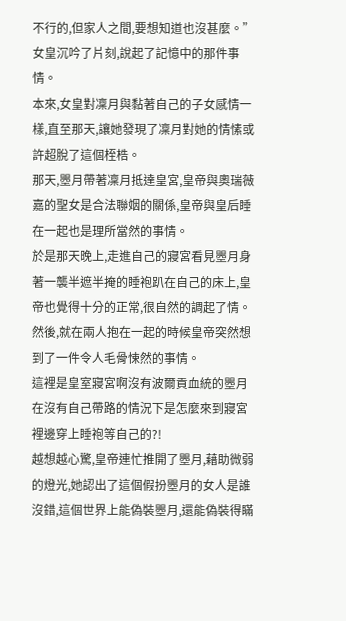不行的,但家人之間,要想知道也沒甚麼。”女皇沉吟了片刻,說起了記憶中的那件事情。
本來,女皇對凜月與黏著自己的子女感情一樣,直至那天,讓她發現了凜月對她的情愫或許超脫了這個桎梏。
那天,瞾月帶著凜月抵達皇宮,皇帝與奧瑞薇嘉的聖女是合法聯姻的關係,皇帝與皇后睡在一起也是理所當然的事情。
於是那天晚上,走進自己的寢宮看見瞾月身著一襲半遮半掩的睡袍趴在自己的床上,皇帝也覺得十分的正常,很自然的調起了情。
然後,就在兩人抱在一起的時候皇帝突然想到了一件令人毛骨悚然的事情。
這裡是皇室寢宮啊沒有波爾貢血統的瞾月在沒有自己帶路的情況下是怎麼來到寢宮裡邊穿上睡袍等自己的?!
越想越心驚,皇帝連忙推開了瞾月,藉助微弱的燈光,她認出了這個假扮瞾月的女人是誰
沒錯,這個世界上能偽裝瞾月,還能偽裝得瞞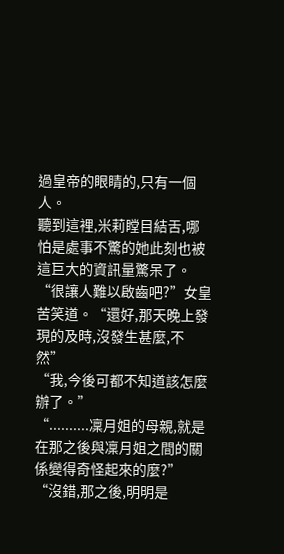過皇帝的眼睛的,只有一個人。
聽到這裡,米莉瞠目結舌,哪怕是處事不驚的她此刻也被這巨大的資訊量驚呆了。
“很讓人難以啟齒吧?”女皇苦笑道。“還好,那天晚上發現的及時,沒發生甚麼,不然”
“我,今後可都不知道該怎麼辦了。”
“..........凜月姐的母親,就是在那之後與凜月姐之間的關係變得奇怪起來的麼?”
“沒錯,那之後,明明是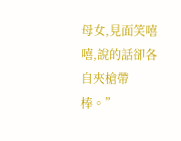母女,見面笑嘻嘻,說的話卻各自夾槍帶棒。”